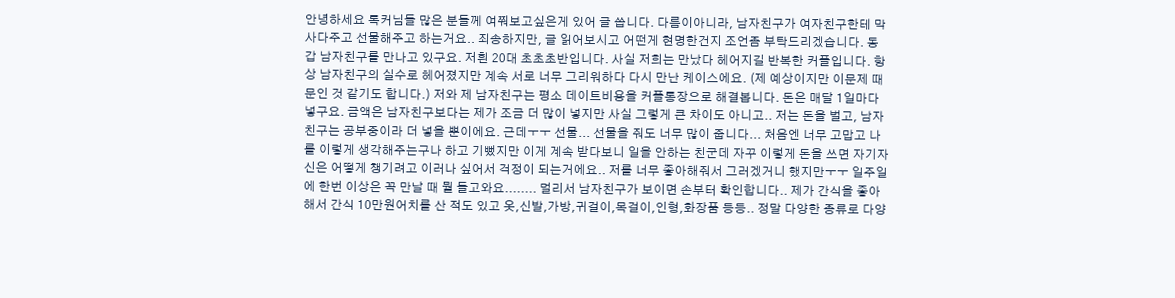안녕하세요 톡커님들 많은 분들께 여쭤보고싶은게 있어 글 씁니다. 다름이아니라, 남자친구가 여자친구한테 막 사다주고 선물해주고 하는거요.. 죄송하지만, 글 읽어보시고 어떤게 현명한건지 조언좀 부탁드리겠습니다. 동갑 남자친구를 만나고 있구요. 저흰 20대 초초초반입니다. 사실 저희는 만났다 헤어지길 반복한 커플입니다. 항상 남자친구의 실수로 헤어졌지만 계속 서로 너무 그리워하다 다시 만난 케이스에요. (제 예상이지만 이문제 때문인 것 같기도 합니다.) 저와 제 남자친구는 평소 데이트비용을 커플통장으로 해결봅니다. 돈은 매달 1일마다 넣구요. 금액은 남자친구보다는 제가 조금 더 많이 넣지만 사실 그렇게 큰 차이도 아니고.. 저는 돈을 벌고, 남자친구는 공부중이라 더 넣을 뿐이에요. 근데ㅜㅜ 선물... 선물을 줘도 너무 많이 줍니다... 처음엔 너무 고맙고 나를 이렇게 생각해주는구나 하고 기뻤지만 이게 계속 받다보니 일을 안하는 친군데 자꾸 이렇게 돈을 쓰면 자기자신은 어떻게 챙기려고 이러나 싶어서 걱정이 되는거에요.. 저를 너무 좋아해줘서 그러겠거니 했지만ㅜㅜ 일주일에 한번 이상은 꼭 만날 때 뭘 들고와요........ 멀리서 남자친구가 보이면 손부터 확인합니다.. 제가 간식을 좋아해서 간식 10만원어치를 산 적도 있고 옷,신발,가방,귀걸이,목걸이,인형,화장품 등등.. 정말 다양한 종류로 다양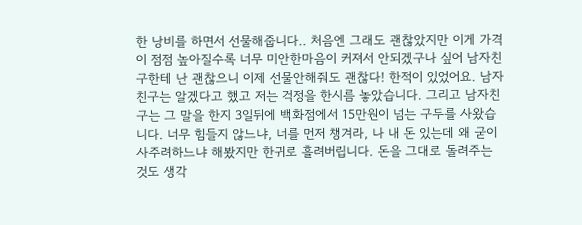한 낭비를 하면서 선물해줍니다.. 처음엔 그래도 괜찮았지만 이게 가격이 점점 높아질수록 너무 미안한마음이 커져서 안되겠구나 싶어 남자친구한테 난 괜찮으니 이제 선물안해줘도 괜찮다! 한적이 있었어요. 남자친구는 알겠다고 했고 저는 걱정을 한시름 놓았습니다. 그리고 남자친구는 그 말을 한지 3일뒤에 백화점에서 15만원이 넘는 구두를 사왔습니다. 너무 힘들지 않느냐, 너를 먼저 챙겨라, 나 내 돈 있는데 왜 굳이 사주려하느냐 해봤지만 한귀로 흘려버립니다. 돈을 그대로 돌려주는 것도 생각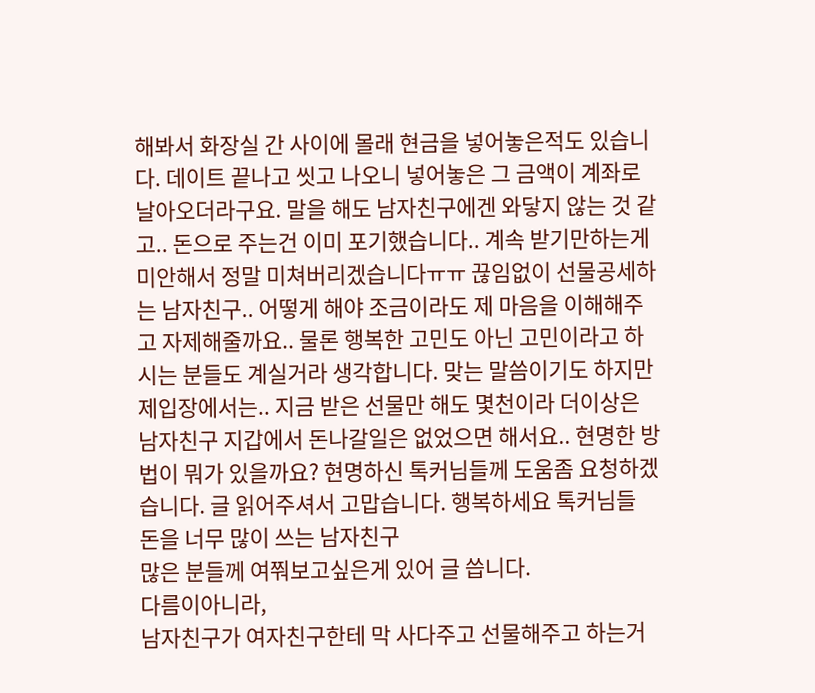해봐서 화장실 간 사이에 몰래 현금을 넣어놓은적도 있습니다. 데이트 끝나고 씻고 나오니 넣어놓은 그 금액이 계좌로 날아오더라구요. 말을 해도 남자친구에겐 와닿지 않는 것 같고.. 돈으로 주는건 이미 포기했습니다.. 계속 받기만하는게 미안해서 정말 미쳐버리겠습니다ㅠㅠ 끊임없이 선물공세하는 남자친구.. 어떻게 해야 조금이라도 제 마음을 이해해주고 자제해줄까요.. 물론 행복한 고민도 아닌 고민이라고 하시는 분들도 계실거라 생각합니다. 맞는 말씀이기도 하지만 제입장에서는.. 지금 받은 선물만 해도 몇천이라 더이상은 남자친구 지갑에서 돈나갈일은 없었으면 해서요.. 현명한 방법이 뭐가 있을까요? 현명하신 톡커님들께 도움좀 요청하겠습니다. 글 읽어주셔서 고맙습니다. 행복하세요 톡커님들
돈을 너무 많이 쓰는 남자친구
많은 분들께 여쭤보고싶은게 있어 글 씁니다.
다름이아니라,
남자친구가 여자친구한테 막 사다주고 선물해주고 하는거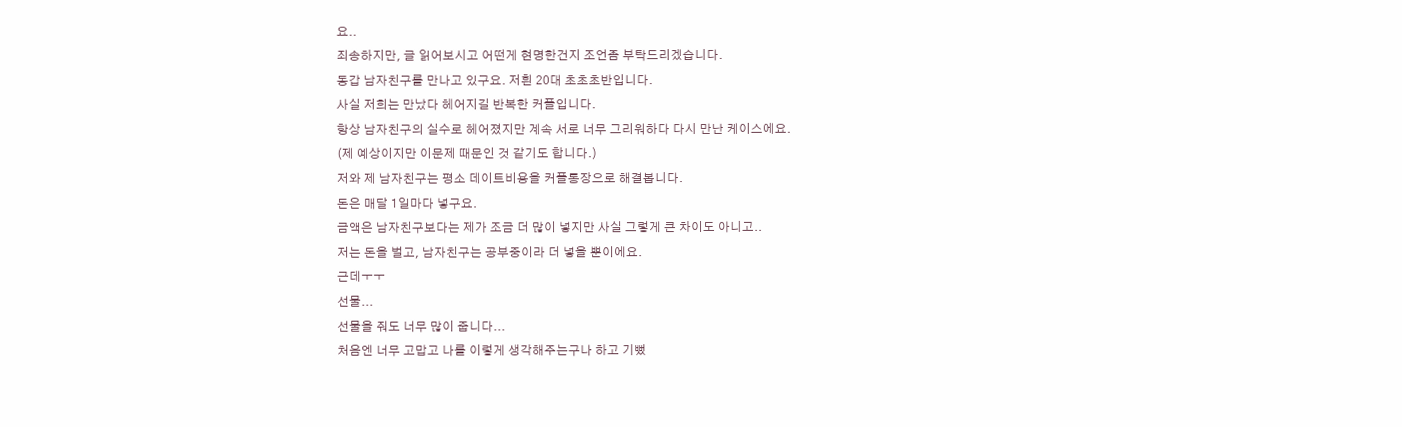요..
죄송하지만, 글 읽어보시고 어떤게 현명한건지 조언좀 부탁드리겠습니다.
동갑 남자친구를 만나고 있구요. 저흰 20대 초초초반입니다.
사실 저희는 만났다 헤어지길 반복한 커플입니다.
항상 남자친구의 실수로 헤어졌지만 계속 서로 너무 그리워하다 다시 만난 케이스에요.
(제 예상이지만 이문제 때문인 것 같기도 합니다.)
저와 제 남자친구는 평소 데이트비용을 커플통장으로 해결봅니다.
돈은 매달 1일마다 넣구요.
금액은 남자친구보다는 제가 조금 더 많이 넣지만 사실 그렇게 큰 차이도 아니고..
저는 돈을 벌고, 남자친구는 공부중이라 더 넣을 뿐이에요.
근데ㅜㅜ
선물...
선물을 줘도 너무 많이 줍니다...
처음엔 너무 고맙고 나를 이렇게 생각해주는구나 하고 기뻤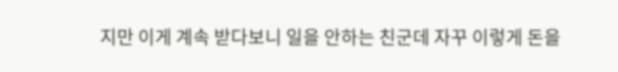지만 이게 계속 받다보니 일을 안하는 친군데 자꾸 이렇게 돈을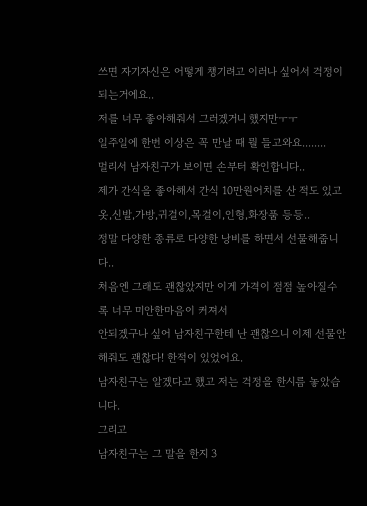쓰면 자기자신은 어떻게 챙기려고 이러나 싶어서 걱정이 되는거에요..
저를 너무 좋아해줘서 그러겠거니 했지만ㅜㅜ
일주일에 한번 이상은 꼭 만날 때 뭘 들고와요........
멀리서 남자친구가 보이면 손부터 확인합니다..
제가 간식을 좋아해서 간식 10만원어치를 산 적도 있고 옷,신발,가방,귀걸이,목걸이,인형,화장품 등등..
정말 다양한 종류로 다양한 낭비를 하면서 선물해줍니다..
처음엔 그래도 괜찮았지만 이게 가격이 점점 높아질수록 너무 미안한마음이 커져서
안되겠구나 싶어 남자친구한테 난 괜찮으니 이제 선물안해줘도 괜찮다! 한적이 있었어요.
남자친구는 알겠다고 했고 저는 걱정을 한시름 놓았습니다.
그리고
남자친구는 그 말을 한지 3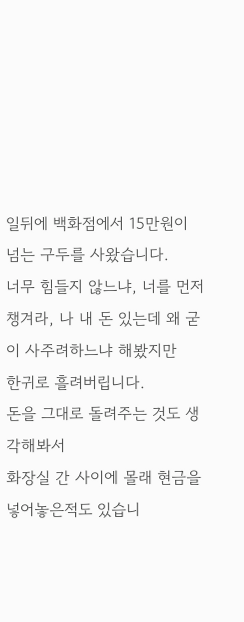일뒤에 백화점에서 15만원이 넘는 구두를 사왔습니다.
너무 힘들지 않느냐, 너를 먼저 챙겨라, 나 내 돈 있는데 왜 굳이 사주려하느냐 해봤지만
한귀로 흘려버립니다.
돈을 그대로 돌려주는 것도 생각해봐서
화장실 간 사이에 몰래 현금을 넣어놓은적도 있습니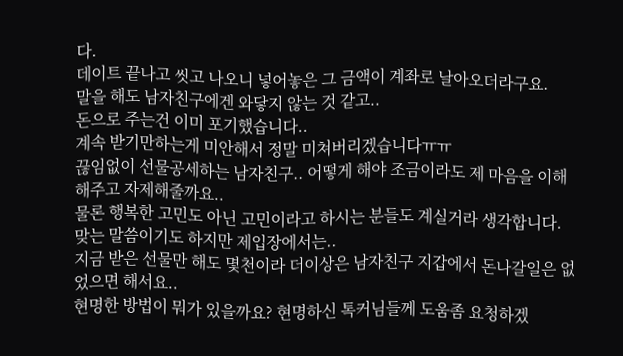다.
데이트 끝나고 씻고 나오니 넣어놓은 그 금액이 계좌로 날아오더라구요.
말을 해도 남자친구에겐 와닿지 않는 것 같고..
돈으로 주는건 이미 포기했습니다..
계속 받기만하는게 미안해서 정말 미쳐버리겠습니다ㅠㅠ
끊임없이 선물공세하는 남자친구.. 어떻게 해야 조금이라도 제 마음을 이해해주고 자제해줄까요..
물론 행복한 고민도 아닌 고민이라고 하시는 분들도 계실거라 생각합니다.
맞는 말씀이기도 하지만 제입장에서는..
지금 받은 선물만 해도 몇천이라 더이상은 남자친구 지갑에서 돈나갈일은 없었으면 해서요..
현명한 방법이 뭐가 있을까요? 현명하신 톡커님들께 도움좀 요청하겠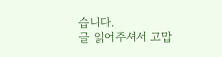습니다.
글 읽어주셔서 고맙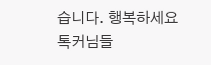습니다. 행복하세요 톡커님들